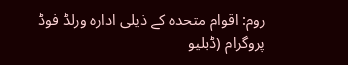روم: اقوام متحدہ کے ذیلی ادارہ ورلڈ فوڈ پروگرام (ڈبلیو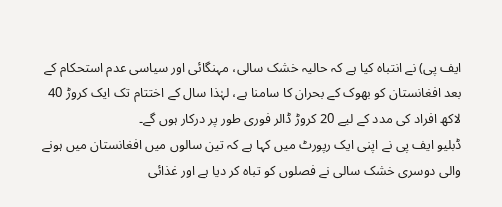ایف پی) نے انتباہ کیا ہے کہ حالیہ خشک سالی، مہنگائی اور سیاسی عدم استحکام کے بعد افغانستان کو بھوک کے بحران کا سامنا ہے، لہٰذا سال کے اختتام تک ایک کروڑ 40 لاکھ افراد کی مدد کے لیے 20 کروڑ ڈالر فوری طور پر درکار ہوں گے۔
ڈبلیو ایف پی نے اپنی ایک رپورٹ میں کہا ہے کہ تین سالوں میں افغانستان میں ہونے والی دوسری خشک سالی نے فصلوں کو تباہ کر دیا ہے اور غذائی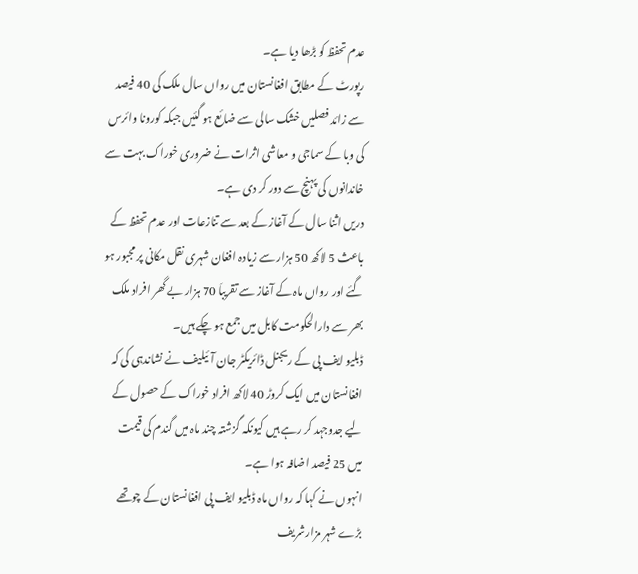عدم تحفظ کو بڑھا دیا ہے۔
رپورٹ کے مطابق افغانستان میں رواں سال ملک کی 40 فیصد سے زائد فصلیں خشک سالی سے ضائع ہو گئیں جبکہ کورونا وائرس کی وبا کے سماجی و معاشی اثرات نے ضروری خوراک بہت سے خاندانوں کی پہنچ سے دور کر دی ہے۔
دریں اثنا سال کے آغاز کے بعد سے تنازعات اور عدم تحفظ کے باعث 5 لاکھ 50 ہزار سے زیادہ افغان شہری نقل مکانی پر مجبور ہو گئے اور رواں ماہ کے آغاز سے تقریباَ 70 ہزار بے گھر افراد ملک بھر سے دارالحکومت کابل میں جمع ہو چکے ہیں۔
ڈبلیو ایف پی کے ریجنل ڈائریکٹر جان آئیلیف نے نشاندہی کی کہ افغانستان میں ایک کروڑ 40 لاکھ افراد خوراک کے حصول کے لیے جدوجہد کر رہے ہیں کیونکہ گزشتہ چند ماہ میں گندم کی قیمت میں 25 فیصد اضافہ ہوا ہے۔
انہوں نے کہا کہ رواں ماہ ڈبلیو ایف پی افغانستان کے چوتھے بڑے شہر مزارشریف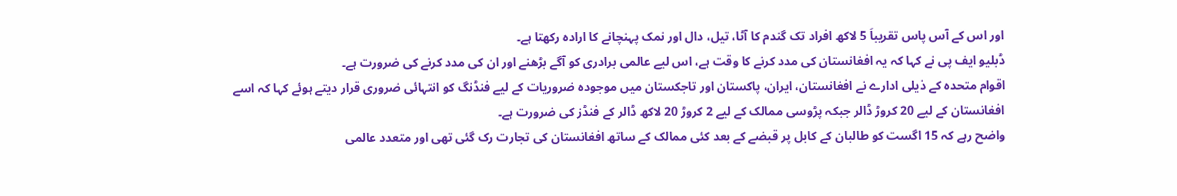اور اس کے آس پاس تقریباَ 5 لاکھ افراد تک گندم کا آٹا، تیل، دال اور نمک پہنچانے کا ارادہ رکھتا ہے۔
ڈبلیو ایف پی نے کہا کہ یہ افغانستان کی مدد کرنے کا وقت ہے، اس لیے عالمی برادری کو آگے بڑھنے اور ان کی مدد کرنے کی ضرورت ہے۔
اقوام متحدہ کے ذیلی ادارے نے افغانستان، ایران، پاکستان اور تاجکستان میں موجودہ ضروریات کے لیے فنڈنگ کو انتہائی ضروری قرار دیتے ہوئے کہا کہ اسے افغانستان کے لیے 20 کروڑ ڈالر جبکہ پڑوسی ممالک کے لیے 2 کروڑ 20 لاکھ ڈالر کے فنڈز کی ضرورت ہے۔
واضح رہے کہ 15 اگست کو طالبان کے کابل پر قبضے کے بعد کئی ممالک کے ساتھ افغانستان کی تجارت رک گئی تھی اور متعدد عالمی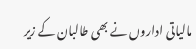مالیاتی اداروں نے بھی طالبان کے زیر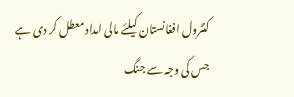کنٹرول افغانستان کیلئے مالی امداد معطل کر دی ہے جس کی وجہ سے جنگ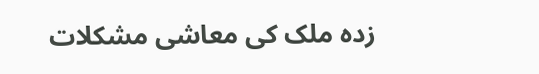زدہ ملک کی معاشی مشکلات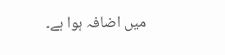میں اضافہ ہوا ہے۔